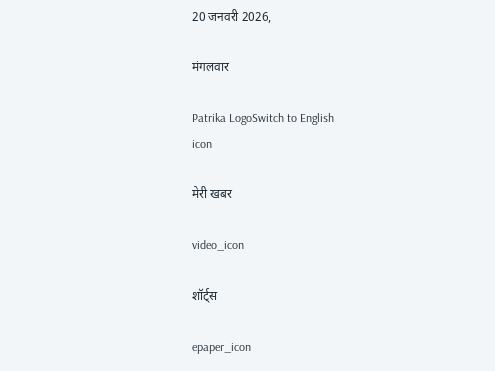20 जनवरी 2026,

मंगलवार

Patrika LogoSwitch to English
icon

मेरी खबर

video_icon

शॉर्ट्स

epaper_icon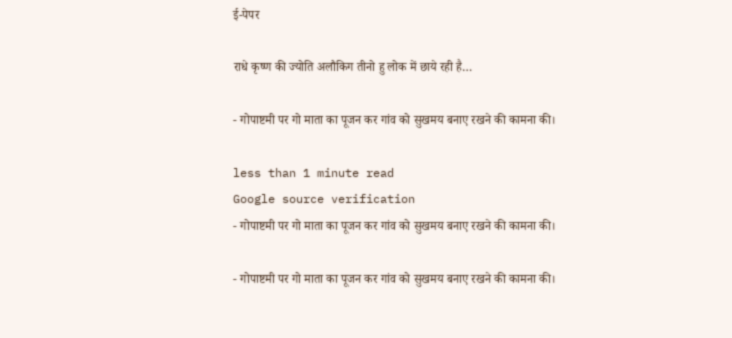ई-पेपर

राधे कृष्ण की ज्योति अलौकिग तीनो हु लोक में छाये रही है…

- गोपाष्टमी पर गो माता का पूजन कर गांव को सुखमय बनाए रखने की कामना की।

less than 1 minute read
Google source verification
- गोपाष्टमी पर गो माता का पूजन कर गांव को सुखमय बनाए रखने की कामना की।

- गोपाष्टमी पर गो माता का पूजन कर गांव को सुखमय बनाए रखने की कामना की।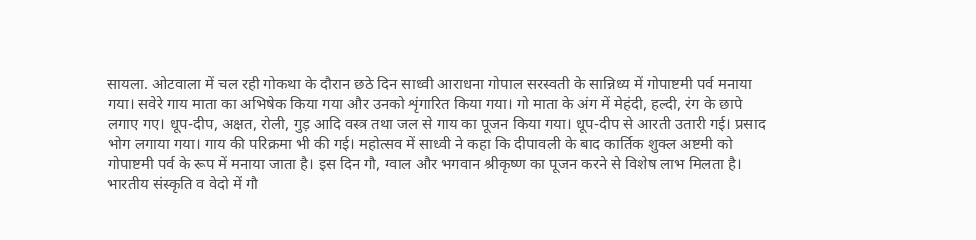सायला. ओटवाला में चल रही गोकथा के दौरान छठे दिन साध्वी आराधना गोपाल सरस्वती के सान्निध्य में गोपाष्टमी पर्व मनाया गया। सवेरे गाय माता का अभिषेक किया गया और उनको शृंगारित किया गया। गो माता के अंग में मेहंदी, हल्दी, रंग के छापे लगाए गए। धूप-दीप, अक्षत, रोली, गुड़ आदि वस्त्र तथा जल से गाय का पूजन किया गया। धूप-दीप से आरती उतारी गई। प्रसाद भोग लगाया गया। गाय की परिक्रमा भी की गई। महोत्सव में साध्वी ने कहा कि दीपावली के बाद कार्तिक शुक्ल अष्टमी को गोपाष्टमी पर्व के रूप में मनाया जाता है। इस दिन गौ, ग्वाल और भगवान श्रीकृष्ण का पूजन करने से विशेष लाभ मिलता है। भारतीय संस्कृति व वेदो में गौ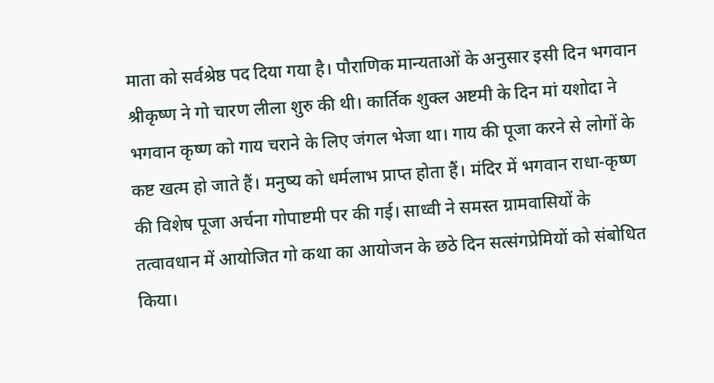माता को सर्वश्रेष्ठ पद दिया गया है। पौराणिक मान्यताओं के अनुसार इसी दिन भगवान श्रीकृष्ण ने गो चारण लीला शुरु की थी। कार्तिक शुक्ल अष्टमी के दिन मां यशोदा ने भगवान कृष्ण को गाय चराने के लिए जंगल भेजा था। गाय की पूजा करने से लोगों के कष्ट खत्म हो जाते हैं। मनुष्य को धर्मलाभ प्राप्त होता हैं। मंदिर में भगवान राधा-कृष्ण की विशेष पूजा अर्चना गोपाष्टमी पर की गई। साध्वी ने समस्त ग्रामवासियों के तत्वावधान में आयोजित गो कथा का आयोजन के छठे दिन सत्संगप्रेमियों को संबोधित किया।